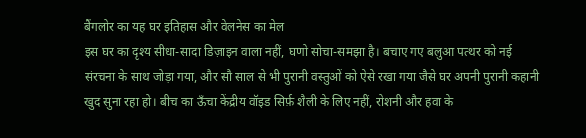बैंगलोर का यह घर इतिहास और वेलनेस का मेल
इस घर का दृश्य सीधा-सादा डिज़ाइन वाला नहीं, घणो सोचा-समझा है। बचाए गए बलुआ पत्थर को नई संरचना के साथ जोड़ा गया, और सौ साल से भी पुरानी वस्तुओं को ऐसे रखा गया जैसे घर अपनी पुरानी कहानी खुद सुना रहा हो। बीच का ऊँचा केंद्रीय वॉइड सिर्फ़ शैली के लिए नहीं, रोशनी और हवा के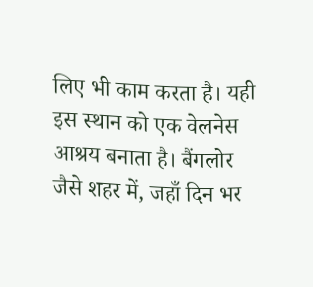लिए भी काम करता है। यही इस स्थान को एक वेलनेस आश्रय बनाता है। बैंगलोर जैसे शहर में, जहाँ दिन भर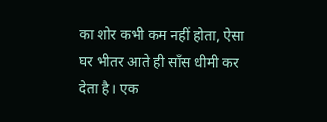का शोर कभी कम नहीं होता, ऐसा घर भीतर आते ही साँस धीमी कर देता है। एक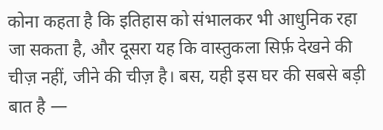कोना कहता है कि इतिहास को संभालकर भी आधुनिक रहा जा सकता है, और दूसरा यह कि वास्तुकला सिर्फ़ देखने की चीज़ नहीं, जीने की चीज़ है। बस, यही इस घर की सबसे बड़ी बात है —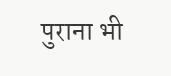पुराना भी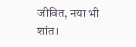जीवित, नया भी शांत।